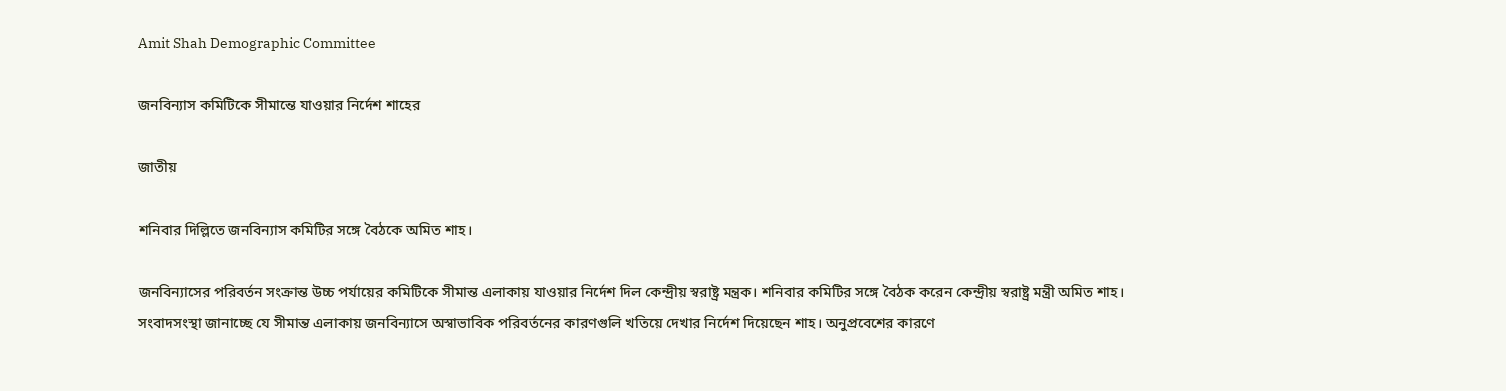Amit Shah Demographic Committee

জনবিন্যাস কমিটিকে সীমান্তে যাওয়ার নির্দেশ শাহের

জাতীয়

শনিবার দিল্লিতে জনবিন্যাস কমিটির সঙ্গে বৈঠকে অমিত শাহ।

জনবিন্যাসের পরিবর্তন সংক্রান্ত উচ্চ পর্যায়ের কমিটিকে সীমান্ত এলাকায় যাওয়ার নির্দেশ দিল কেন্দ্রীয় স্বরাষ্ট্র মন্ত্রক। শনিবার কমিটির সঙ্গে বৈঠক করেন কেন্দ্রীয় স্বরাষ্ট্র মন্ত্রী অমিত শাহ।
সংবাদসংস্থা জানাচ্ছে যে সীমান্ত এলাকায় জনবিন্যাসে অস্বাভাবিক পরিবর্তনের কারণগুলি খতিয়ে দেখার নির্দেশ দিয়েছেন শাহ। অনুপ্রবেশের কারণে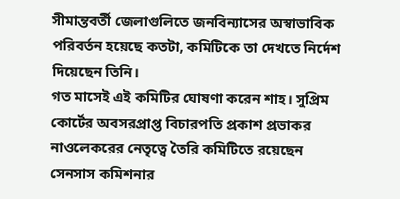সীমান্তবর্তী জেলাগুলিতে জনবিন্যাসের অস্বাভাবিক পরিবর্তন হয়েছে কতটা, কমিটিকে তা দেখতে নির্দেশ দিয়েছেন তিনি।
গত মাসেই এই কমিটির ঘোষণা করেন শাহ। সুপ্রিম কোর্টের অবসরপ্রাপ্ত বিচারপতি প্রকাশ প্রভাকর নাওলেকরের নেতৃত্বে তৈরি কমিটিতে রয়েছেন সেনসাস কমিশনার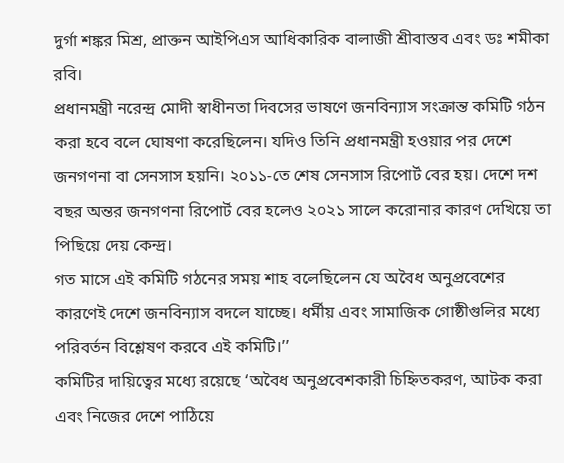দুর্গা শঙ্কর মিশ্র, প্রাক্তন আইপিএস আধিকারিক বালাজী শ্রীবাস্তব এবং ডঃ শমীকা রবি।
প্রধানমন্ত্রী নরেন্দ্র মোদী স্বাধীনতা দিবসের ভাষণে জনবিন্যাস সংক্রান্ত কমিটি গঠন করা হবে বলে ঘোষণা করেছিলেন। যদিও তিনি প্রধানমন্ত্রী হওয়ার পর দেশে জনগণনা বা সেনসাস হয়নি। ২০১১-তে শেষ সেনসাস রিপোর্ট বের হয়। দেশে দশ বছর অন্তর জনগণনা রিপোর্ট বের হলেও ২০২১ সালে করোনার কারণ দেখিয়ে তা পিছিয়ে দেয় কেন্দ্র।
গত মাসে এই কমিটি গঠনের সময় শাহ বলেছিলেন যে অবৈধ অনুপ্রবেশের কারণেই দেশে জনবিন্যাস বদলে যাচ্ছে। ধর্মীয় এবং সামাজিক গোষ্ঠীগুলির মধ্যে পরিবর্তন বিশ্লেষণ করবে এই কমিটি।’’
কমিটির দায়িত্বের মধ্যে রয়েছে ‘অবৈধ অনুপ্রবেশকারী চিহ্নিতকরণ, আটক করা এবং নিজের দেশে পাঠিয়ে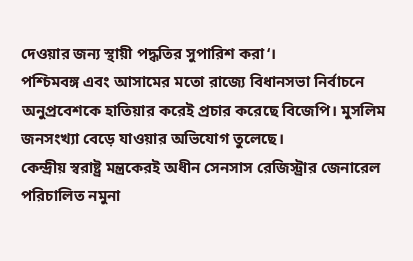দেওয়ার জন্য স্থায়ী পদ্ধতির সুপারিশ করা‘।
পশ্চিমবঙ্গ এবং আসামের মতো রাজ্যে বিধানসভা নির্বাচনে অনুপ্রবেশকে হাতিয়ার করেই প্রচার করেছে বিজেপি। মুসলিম জনসংখ্যা বেড়ে যাওয়ার অভিযোগ তুলেছে।
কেন্দ্রীয় স্বরাষ্ট্র মন্ত্রকেরই অধীন সেনসাস রেজিস্ট্রার জেনারেল পরিচালিত নমুনা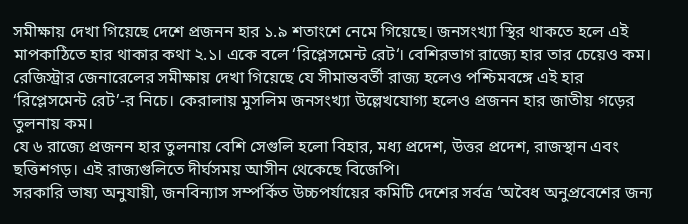সমীক্ষায় দেখা গিয়েছে দেশে প্রজনন হার ১.৯ শতাংশে নেমে গিয়েছে। জনসংখ্যা স্থির থাকতে হলে এই মাপকাঠিতে হার থাকার কথা ২.১। একে বলে ‘রিপ্লেসমেন্ট রেট‘। বেশিরভাগ রাজ্যে হার তার চেয়েও কম।
রেজিস্ট্রার জেনারেলের সমীক্ষায় দেখা গিয়েছে যে সীমান্তবর্তী রাজ্য হলেও পশ্চিমবঙ্গে এই হার ‘রিপ্লেসমেন্ট রেট’-র নিচে। কেরালায় মুসলিম জনসংখ্যা উল্লেখযোগ্য হলেও প্রজনন হার জাতীয় গড়ের তুলনায় কম।
যে ৬ রাজ্যে প্রজনন হার তুলনায় বেশি সেগুলি হলো বিহার, মধ্য প্রদেশ, উত্তর প্রদেশ, রাজস্থান এবং ছত্তিশগড়। এই রাজ্যগুলিতে দীর্ঘসময় আসীন থেকেছে বিজেপি।
সরকারি ভাষ্য অনুযায়ী, জনবিন্যাস সম্পর্কিত উচ্চপর্যায়ের কমিটি দেশের সর্বত্র ‘অবৈধ অনুপ্রবেশের জন্য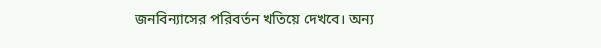জনবিন্যাসের পরিবর্তন খতিয়ে দেখবে। অন্য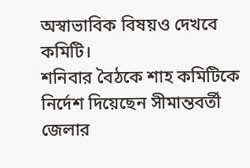অস্বাভাবিক বিষয়ও দেখবে কমিটি।
শনিবার বৈঠকে শাহ কমিটিকে নির্দেশ দিয়েছেন সীমান্তবর্তী জেলার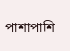পাশাপাশি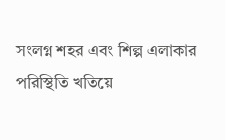সংলগ্ন শহর এবং শিল্প এলাকার পরিস্থিতি খতিয়ে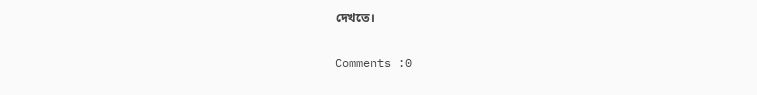দেখতে।

Comments :0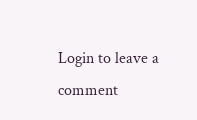Login to leave a comment